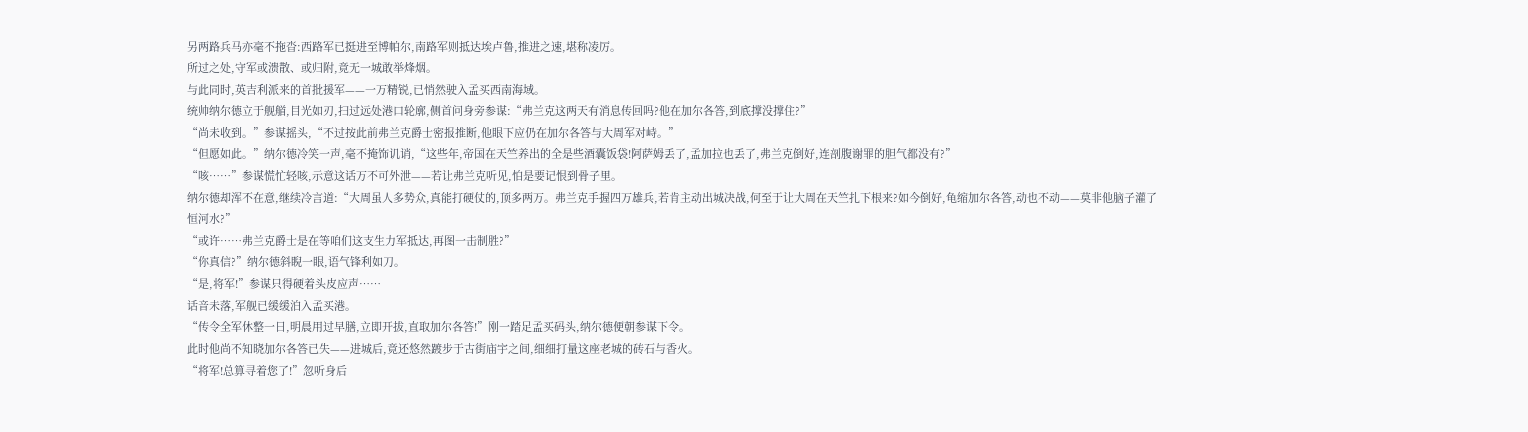另两路兵马亦毫不拖沓:西路军已挺进至博帕尔,南路军则抵达埃卢鲁,推进之速,堪称凌厉。
所过之处,守军或溃散、或归附,竟无一城敢举烽烟。
与此同时,英吉利派来的首批援军——一万精锐,已悄然驶入孟买西南海域。
统帅纳尔德立于舰艏,目光如刃,扫过远处港口轮廓,侧首问身旁参谋:“弗兰克这两天有消息传回吗?他在加尔各答,到底撑没撑住?”
“尚未收到。”参谋摇头,“不过按此前弗兰克爵士密报推断,他眼下应仍在加尔各答与大周军对峙。”
“但愿如此。”纳尔德冷笑一声,毫不掩饰讥诮,“这些年,帝国在天竺养出的全是些酒囊饭袋!阿萨姆丢了,孟加拉也丢了,弗兰克倒好,连剖腹谢罪的胆气都没有?”
“咳……”参谋慌忙轻咳,示意这话万不可外泄——若让弗兰克听见,怕是要记恨到骨子里。
纳尔德却浑不在意,继续冷言道:“大周虽人多势众,真能打硬仗的,顶多两万。弗兰克手握四万雄兵,若肯主动出城决战,何至于让大周在天竺扎下根来?如今倒好,龟缩加尔各答,动也不动——莫非他脑子灌了恒河水?”
“或许……弗兰克爵士是在等咱们这支生力军抵达,再图一击制胜?”
“你真信?”纳尔德斜睨一眼,语气锋利如刀。
“是,将军!”参谋只得硬着头皮应声……
话音未落,军舰已缓缓泊入孟买港。
“传令全军休整一日,明晨用过早膳,立即开拔,直取加尔各答!”刚一踏足孟买码头,纳尔德便朝参谋下令。
此时他尚不知晓加尔各答已失——进城后,竟还悠然踱步于古街庙宇之间,细细打量这座老城的砖石与香火。
“将军!总算寻着您了!”忽听身后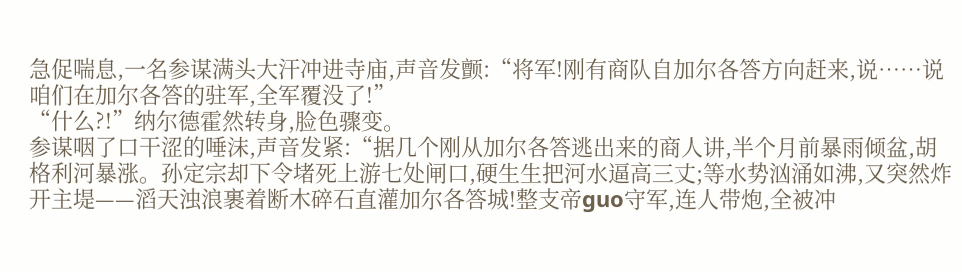急促喘息,一名参谋满头大汗冲进寺庙,声音发颤:“将军!刚有商队自加尔各答方向赶来,说……说咱们在加尔各答的驻军,全军覆没了!”
“什么?!”纳尔德霍然转身,脸色骤变。
参谋咽了口干涩的唾沫,声音发紧:“据几个刚从加尔各答逃出来的商人讲,半个月前暴雨倾盆,胡格利河暴涨。孙定宗却下令堵死上游七处闸口,硬生生把河水逼高三丈;等水势汹涌如沸,又突然炸开主堤——滔天浊浪裹着断木碎石直灌加尔各答城!整支帝guo守军,连人带炮,全被冲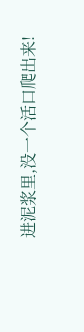进泥浆里,没一个活口爬出来!